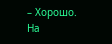– Хорошо. На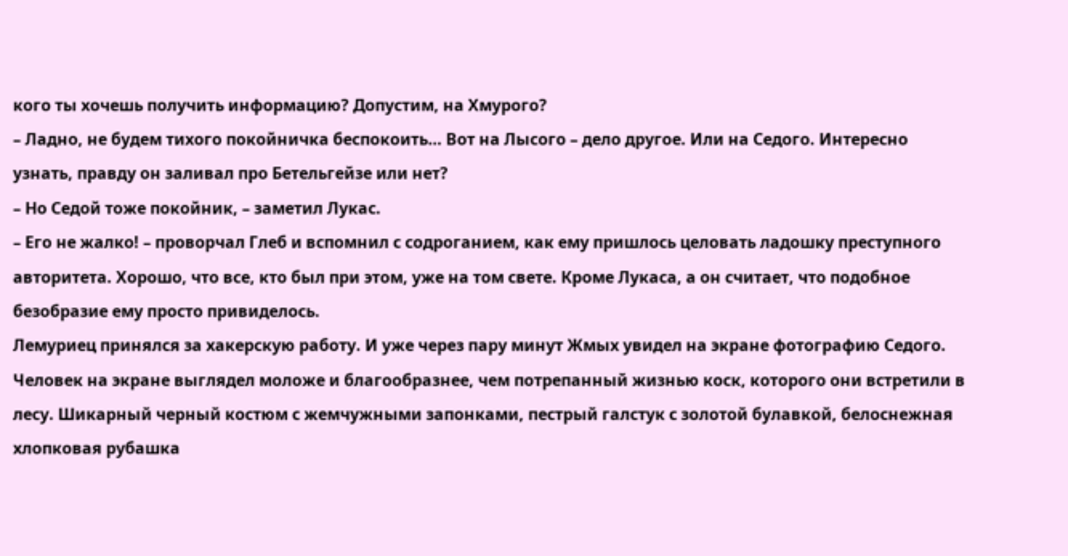кого ты хочешь получить информацию? Допустим, на Хмурого?
– Ладно, не будем тихого покойничка беспокоить… Вот на Лысого – дело другое. Или на Седого. Интересно узнать, правду он заливал про Бетельгейзе или нет?
– Но Седой тоже покойник, – заметил Лукас.
– Его не жалко! – проворчал Глеб и вспомнил с содроганием, как ему пришлось целовать ладошку преступного авторитета. Хорошо, что все, кто был при этом, уже на том свете. Кроме Лукаса, а он считает, что подобное безобразие ему просто привиделось.
Лемуриец принялся за хакерскую работу. И уже через пару минут Жмых увидел на экране фотографию Седого. Человек на экране выглядел моложе и благообразнее, чем потрепанный жизнью коск, которого они встретили в лесу. Шикарный черный костюм с жемчужными запонками, пестрый галстук с золотой булавкой, белоснежная хлопковая рубашка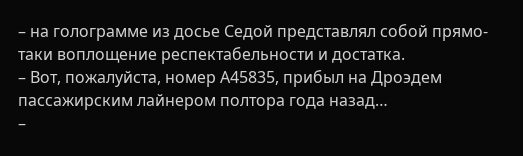– на голограмме из досье Седой представлял собой прямо-таки воплощение респектабельности и достатка.
– Вот, пожалуйста, номер А45835, прибыл на Дроэдем пассажирским лайнером полтора года назад…
–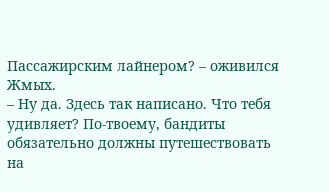Пассажирским лайнером? – оживился Жмых.
– Ну да. Здесь так написано. Что тебя удивляет? По-твоему, бандиты обязательно должны путешествовать на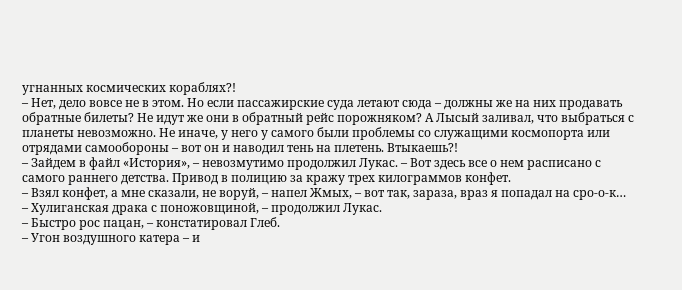угнанных космических кораблях?!
– Нет, дело вовсе не в этом. Но если пассажирские суда летают сюда – должны же на них продавать обратные билеты? Не идут же они в обратный рейс порожняком? А Лысый заливал, что выбраться с планеты невозможно. Не иначе, у него у самого были проблемы со служащими космопорта или отрядами самообороны – вот он и наводил тень на плетень. Втыкаешь?!
– Зайдем в файл «История», – невозмутимо продолжил Лукас. – Вот здесь все о нем расписано с самого раннего детства. Привод в полицию за кражу трех килограммов конфет.
– Взял конфет, а мне сказали, не воруй, – напел Жмых, – вот так, зараза, враз я попадал на сро-о-к…
– Хулиганская драка с поножовщиной, – продолжил Лукас.
– Быстро рос пацан, – констатировал Глеб.
– Угон воздушного катера – и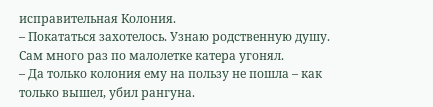исправительная Колония.
– Покататься захотелось. Узнаю родственную душу. Сам много раз по малолетке катера угонял.
– Да только колония ему на пользу не пошла – как только вышел, убил рангуна.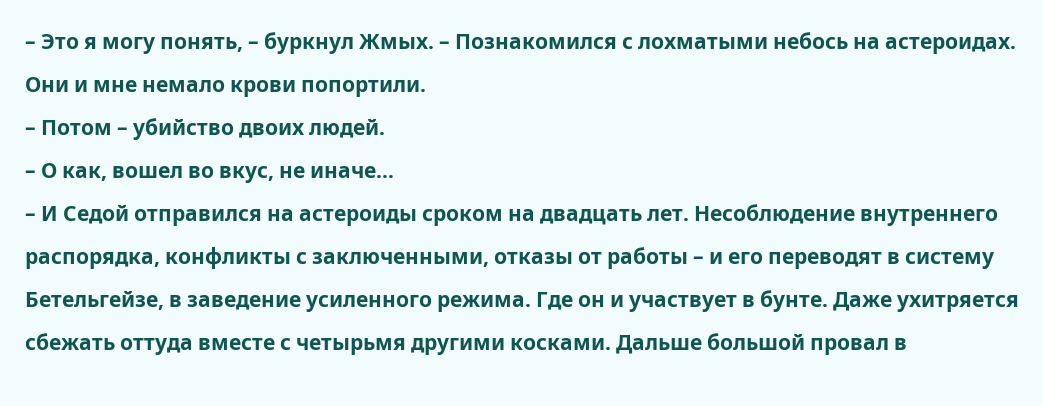– Это я могу понять, – буркнул Жмых. – Познакомился с лохматыми небось на астероидах. Они и мне немало крови попортили.
– Потом – убийство двоих людей.
– О как, вошел во вкус, не иначе…
– И Седой отправился на астероиды сроком на двадцать лет. Несоблюдение внутреннего распорядка, конфликты с заключенными, отказы от работы – и его переводят в систему Бетельгейзе, в заведение усиленного режима. Где он и участвует в бунте. Даже ухитряется сбежать оттуда вместе с четырьмя другими косками. Дальше большой провал в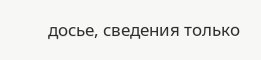досье, сведения только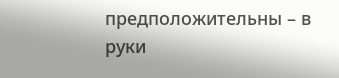предположительны – в руки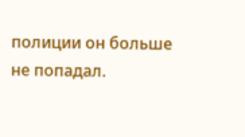полиции он больше не попадал.